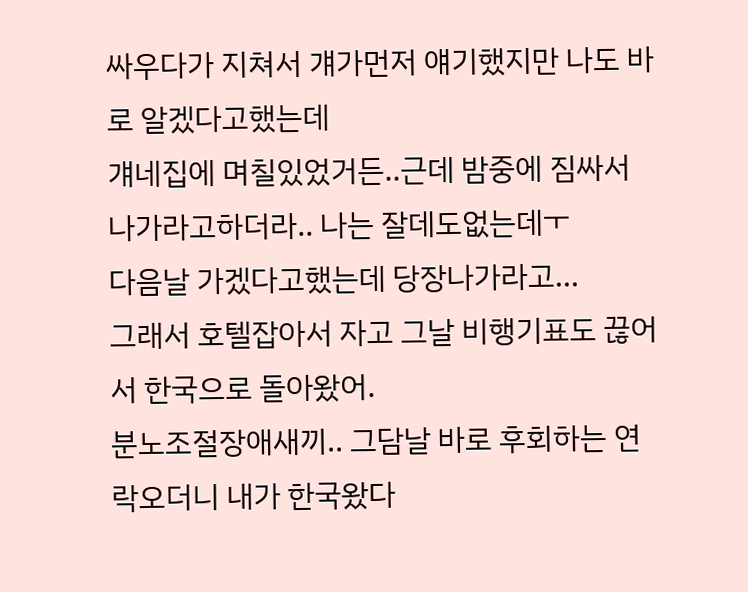싸우다가 지쳐서 걔가먼저 얘기했지만 나도 바로 알겠다고했는데
걔네집에 며칠있었거든..근데 밤중에 짐싸서 나가라고하더라.. 나는 잘데도없는데ㅜ
다음날 가겠다고했는데 당장나가라고...
그래서 호텔잡아서 자고 그날 비행기표도 끊어서 한국으로 돌아왔어.
분노조절장애새끼.. 그담날 바로 후회하는 연락오더니 내가 한국왔다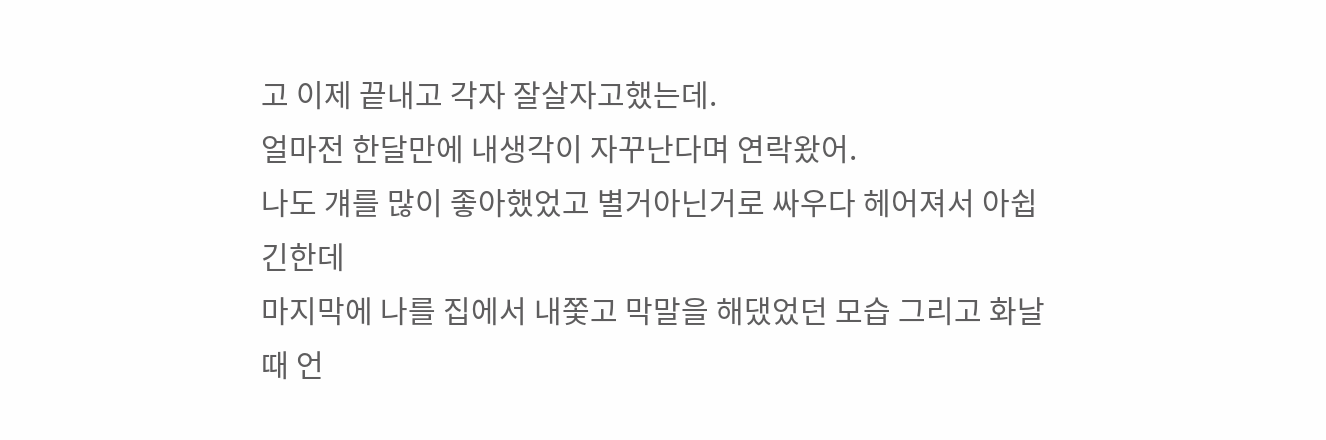고 이제 끝내고 각자 잘살자고했는데.
얼마전 한달만에 내생각이 자꾸난다며 연락왔어.
나도 걔를 많이 좋아했었고 별거아닌거로 싸우다 헤어져서 아쉽긴한데
마지막에 나를 집에서 내쫓고 막말을 해댔었던 모습 그리고 화날때 언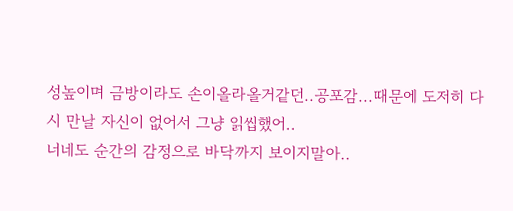성높이며 금방이라도 손이올라올거같던..공포감...때문에 도저히 다시 만날 자신이 없어서 그냥 읽씹했어..
너네도 순간의 감정으로 바닥까지 보이지말아..